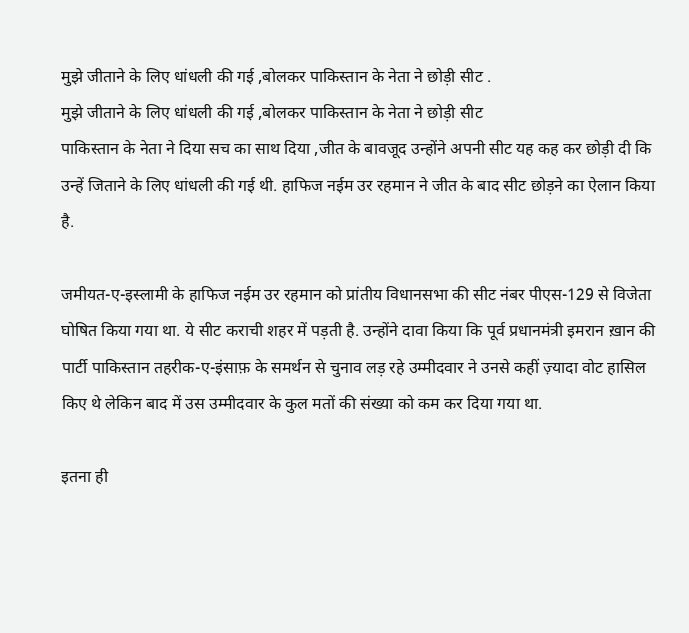मुझे जीताने के लिए धांधली की गई ,बोलकर पाकिस्तान के नेता ने छोड़ी सीट .
मुझे जीताने के लिए धांधली की गई ,बोलकर पाकिस्तान के नेता ने छोड़ी सीट
पाकिस्तान के नेता ने दिया सच का साथ दिया ,जीत के बावजूद उन्होंने अपनी सीट यह कह कर छोड़ी दी कि उन्हें जिताने के लिए धांधली की गई थी. हाफिज नईम उर रहमान ने जीत के बाद सीट छोड़ने का ऐलान किया है.

जमीयत-ए-इस्लामी के हाफिज नईम उर रहमान को प्रांतीय विधानसभा की सीट नंबर पीएस-129 से विजेता घोषित किया गया था. ये सीट कराची शहर में पड़ती है. उन्होंने दावा किया कि पूर्व प्रधानमंत्री इमरान ख़ान की पार्टी पाकिस्तान तहरीक-ए-इंसाफ़ के समर्थन से चुनाव लड़ रहे उम्मीदवार ने उनसे कहीं ज़्यादा वोट हासिल किए थे लेकिन बाद में उस उम्मीदवार के कुल मतों की संख्या को कम कर दिया गया था.

इतना ही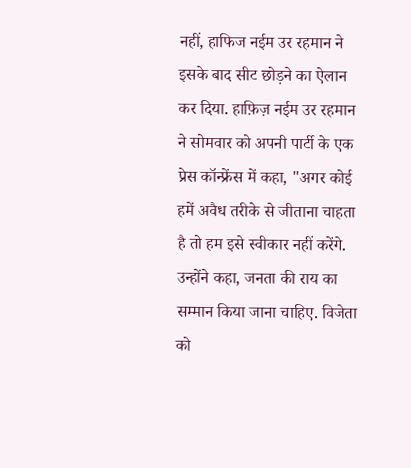नहीं, हाफिज नईम उर रहमान ने इसके बाद सीट छोड़ने का ऐलान कर दिया. हाफ़िज़ नईम उर रहमान ने सोमवार को अपनी पार्टी के एक प्रेस कॉन्फ्रेंस में कहा, "अगर कोई हमें अवैध तरीके से जीताना चाहता है तो हम इसे स्वीकार नहीं करेंगे. उन्होंने कहा, जनता की राय का सम्मान किया जाना चाहिए. विजेता को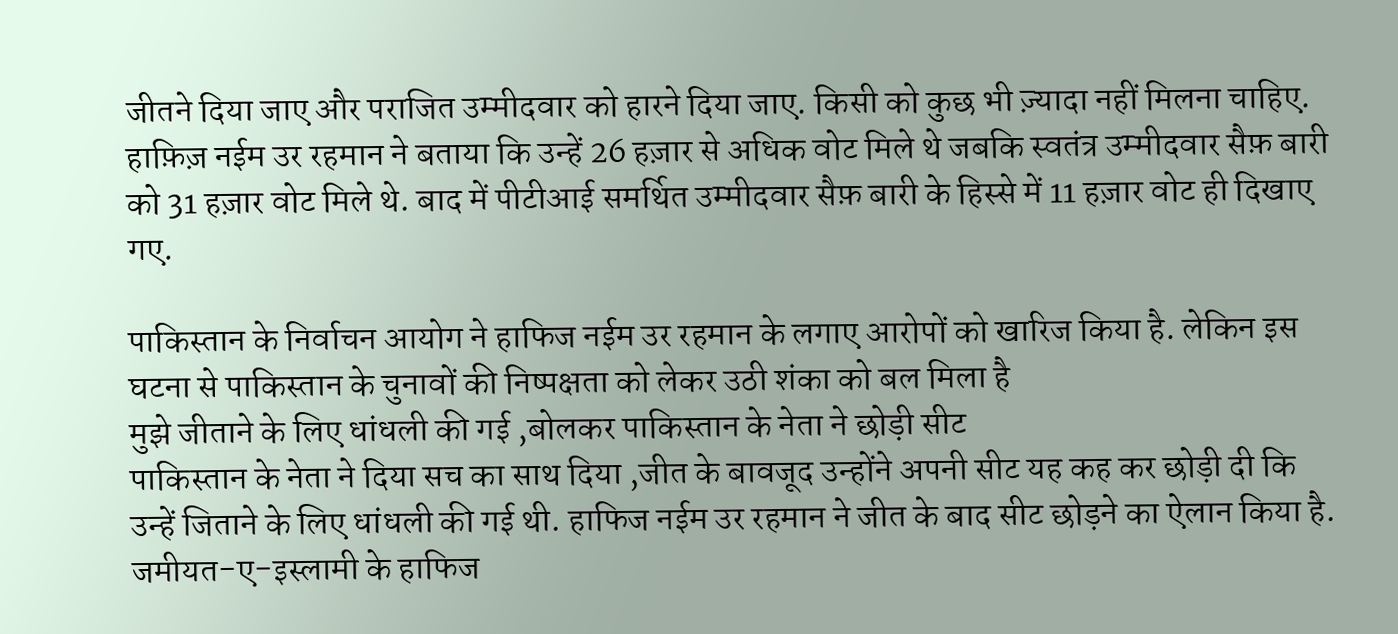जीतने दिया जाए और पराजित उम्मीदवार को हारने दिया जाए. किसी को कुछ भी ज़्यादा नहीं मिलना चाहिए. हाफ़िज़ नईम उर रहमान ने बताया कि उन्हें 26 हज़ार से अधिक वोट मिले थे जबकि स्वतंत्र उम्मीदवार सैफ़ बारी को 31 हज़ार वोट मिले थे. बाद में पीटीआई समर्थित उम्मीदवार सैफ़ बारी के हिस्से में 11 हज़ार वोट ही दिखाए गए.

पाकिस्तान के निर्वाचन आयोग ने हाफिज नईम उर रहमान के लगाए आरोपों को खारिज किया है. लेकिन इस घटना से पाकिस्तान के चुनावों की निष्पक्षता को लेकर उठी शंका को बल मिला है
मुझे जीताने के लिए धांधली की गई ,बोलकर पाकिस्तान के नेता ने छोड़ी सीट
पाकिस्तान के नेता ने दिया सच का साथ दिया ,जीत के बावजूद उन्होंने अपनी सीट यह कह कर छोड़ी दी कि उन्हें जिताने के लिए धांधली की गई थी. हाफिज नईम उर रहमान ने जीत के बाद सीट छोड़ने का ऐलान किया है.
जमीयत-ए-इस्लामी के हाफिज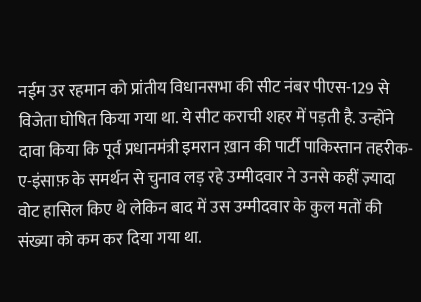नईम उर रहमान को प्रांतीय विधानसभा की सीट नंबर पीएस-129 से विजेता घोषित किया गया था. ये सीट कराची शहर में पड़ती है. उन्होंने दावा किया कि पूर्व प्रधानमंत्री इमरान ख़ान की पार्टी पाकिस्तान तहरीक-ए-इंसाफ़ के समर्थन से चुनाव लड़ रहे उम्मीदवार ने उनसे कहीं ज़्यादा वोट हासिल किए थे लेकिन बाद में उस उम्मीदवार के कुल मतों की संख्या को कम कर दिया गया था.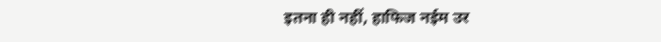इतना ही नहीं, हाफिज नईम उर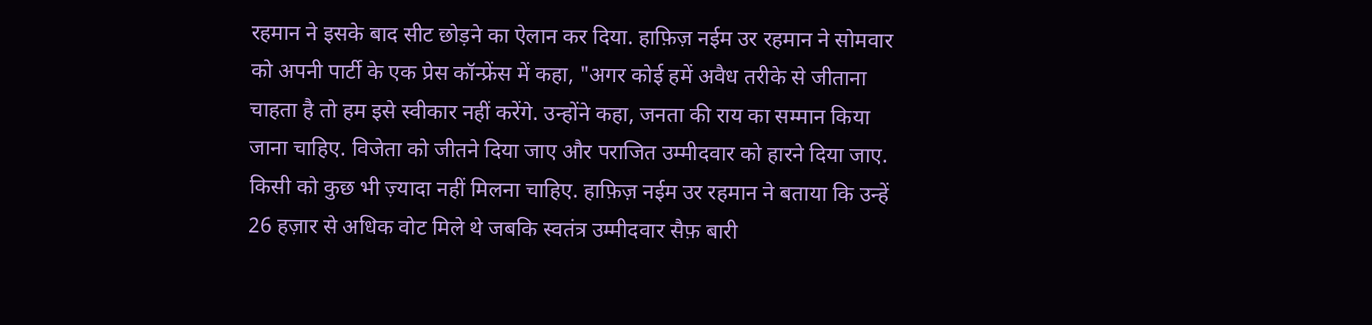रहमान ने इसके बाद सीट छोड़ने का ऐलान कर दिया. हाफ़िज़ नईम उर रहमान ने सोमवार को अपनी पार्टी के एक प्रेस कॉन्फ्रेंस में कहा, "अगर कोई हमें अवैध तरीके से जीताना चाहता है तो हम इसे स्वीकार नहीं करेंगे. उन्होंने कहा, जनता की राय का सम्मान किया जाना चाहिए. विजेता को जीतने दिया जाए और पराजित उम्मीदवार को हारने दिया जाए. किसी को कुछ भी ज़्यादा नहीं मिलना चाहिए. हाफ़िज़ नईम उर रहमान ने बताया कि उन्हें 26 हज़ार से अधिक वोट मिले थे जबकि स्वतंत्र उम्मीदवार सैफ़ बारी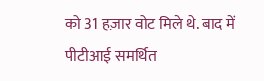को 31 हज़ार वोट मिले थे. बाद में पीटीआई समर्थित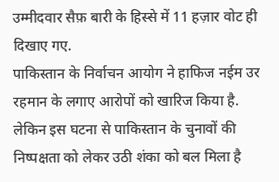उम्मीदवार सैफ़ बारी के हिस्से में 11 हज़ार वोट ही दिखाए गए.
पाकिस्तान के निर्वाचन आयोग ने हाफिज नईम उर रहमान के लगाए आरोपों को खारिज किया है. लेकिन इस घटना से पाकिस्तान के चुनावों की निष्पक्षता को लेकर उठी शंका को बल मिला है